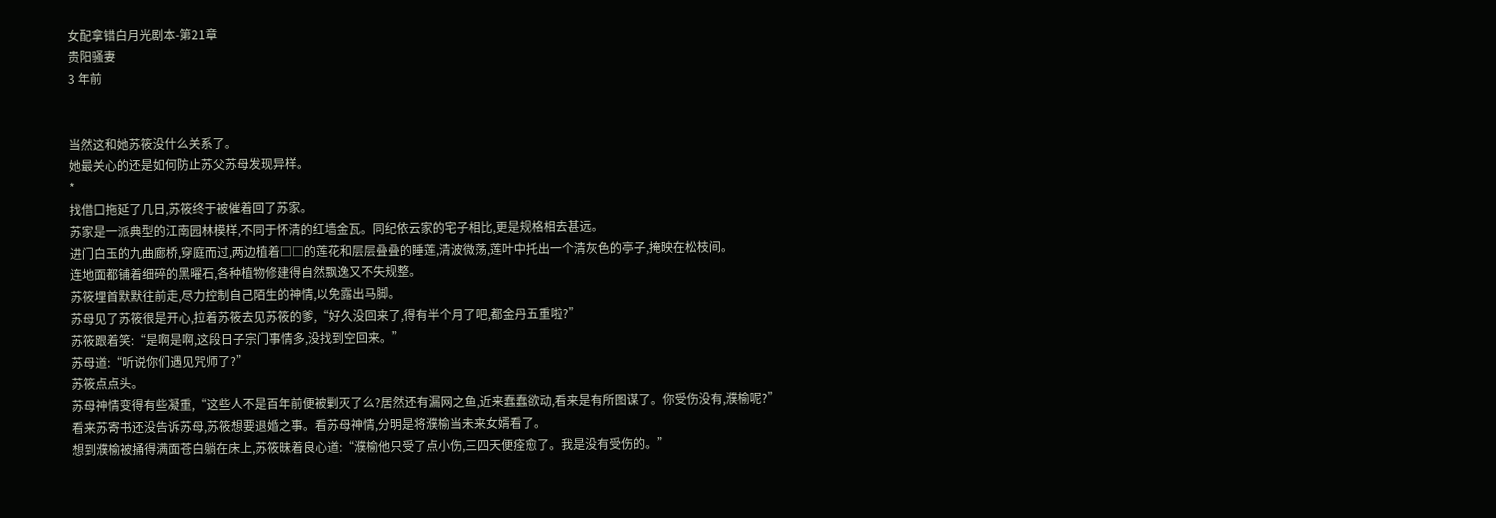女配拿错白月光剧本-第21章
贵阳骚妻
3 年前


当然这和她苏筱没什么关系了。
她最关心的还是如何防止苏父苏母发现异样。
*
找借口拖延了几日,苏筱终于被催着回了苏家。
苏家是一派典型的江南园林模样,不同于怀清的红墙金瓦。同纪依云家的宅子相比,更是规格相去甚远。
进门白玉的九曲廊桥,穿庭而过,两边植着□□的莲花和层层叠叠的睡莲,清波微荡,莲叶中托出一个清灰色的亭子,掩映在松枝间。
连地面都铺着细碎的黑曜石,各种植物修建得自然飘逸又不失规整。
苏筱埋首默默往前走,尽力控制自己陌生的神情,以免露出马脚。
苏母见了苏筱很是开心,拉着苏筱去见苏筱的爹,“好久没回来了,得有半个月了吧,都金丹五重啦?”
苏筱跟着笑:“是啊是啊,这段日子宗门事情多,没找到空回来。”
苏母道:“听说你们遇见咒师了?”
苏筱点点头。
苏母神情变得有些凝重,“这些人不是百年前便被剿灭了么?居然还有漏网之鱼,近来蠢蠢欲动,看来是有所图谋了。你受伤没有,濮榆呢?”
看来苏寄书还没告诉苏母,苏筱想要退婚之事。看苏母神情,分明是将濮榆当未来女婿看了。
想到濮榆被捅得满面苍白躺在床上,苏筱昧着良心道:“濮榆他只受了点小伤,三四天便痊愈了。我是没有受伤的。”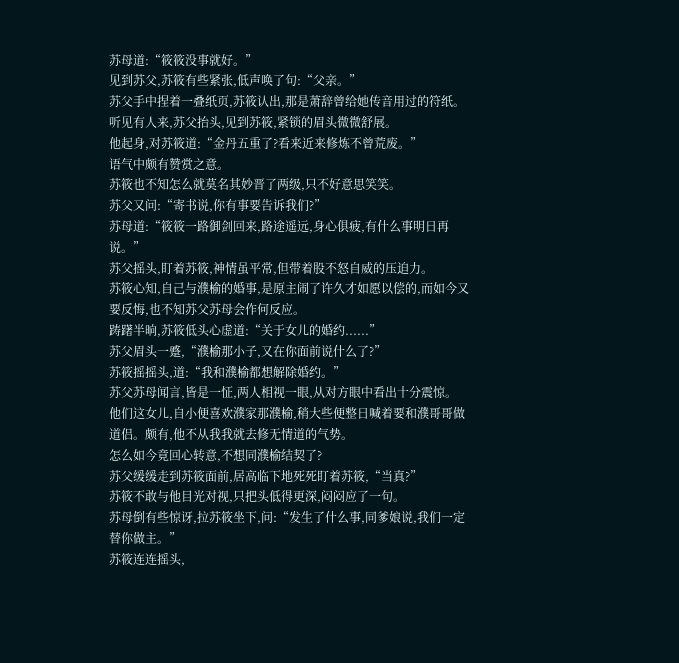苏母道:“筱筱没事就好。”
见到苏父,苏筱有些紧张,低声唤了句:“父亲。”
苏父手中捏着一叠纸页,苏筱认出,那是萧辞曾给她传音用过的符纸。
听见有人来,苏父抬头,见到苏筱,紧锁的眉头微微舒展。
他起身,对苏筱道:“金丹五重了?看来近来修炼不曾荒废。”
语气中颇有赞赏之意。
苏筱也不知怎么就莫名其妙晋了两级,只不好意思笑笑。
苏父又问:“寄书说,你有事要告诉我们?”
苏母道:“筱筱一路御剑回来,路途遥远,身心俱疲,有什么事明日再说。”
苏父摇头,盯着苏筱,神情虽平常,但带着股不怒自威的压迫力。
苏筱心知,自己与濮榆的婚事,是原主闹了许久才如愿以偿的,而如今又要反悔,也不知苏父苏母会作何反应。
踌躇半晌,苏筱低头心虚道:“关于女儿的婚约......”
苏父眉头一蹙,“濮榆那小子,又在你面前说什么了?”
苏筱摇摇头,道:“我和濮榆都想解除婚约。”
苏父苏母闻言,皆是一怔,两人相视一眼,从对方眼中看出十分震惊。
他们这女儿,自小便喜欢濮家那濮榆,稍大些便整日喊着要和濮哥哥做道侣。颇有,他不从我我就去修无情道的气势。
怎么如今竟回心转意,不想同濮榆结契了?
苏父缓缓走到苏筱面前,居高临下地死死盯着苏筱,“当真?”
苏筱不敢与他目光对视,只把头低得更深,闷闷应了一句。
苏母倒有些惊讶,拉苏筱坐下,问:“发生了什么事,同爹娘说,我们一定替你做主。”
苏筱连连摇头,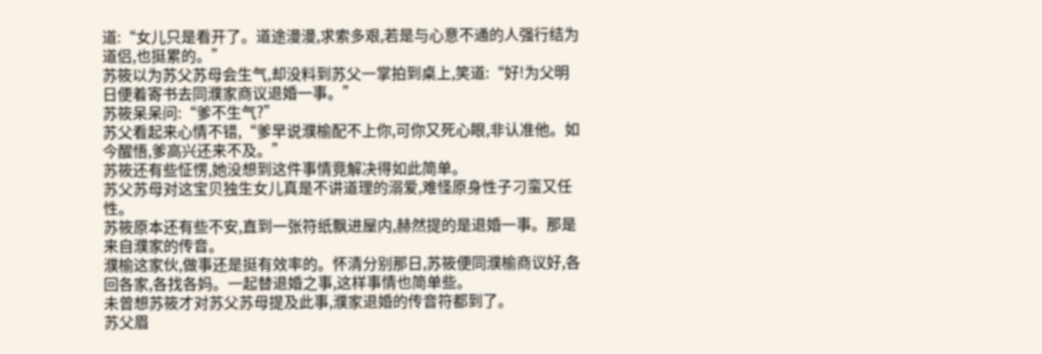道:“女儿只是看开了。道途漫漫,求索多艰,若是与心意不通的人强行结为道侣,也挺累的。”
苏筱以为苏父苏母会生气,却没料到苏父一掌拍到桌上,笑道:“好!为父明日便着寄书去同濮家商议退婚一事。”
苏筱呆呆问:“爹不生气?”
苏父看起来心情不错,“爹早说濮榆配不上你,可你又死心眼,非认准他。如今醒悟,爹高兴还来不及。”
苏筱还有些怔愣,她没想到这件事情竟解决得如此简单。
苏父苏母对这宝贝独生女儿真是不讲道理的溺爱,难怪原身性子刁蛮又任性。
苏筱原本还有些不安,直到一张符纸飘进屋内,赫然提的是退婚一事。那是来自濮家的传音。
濮榆这家伙,做事还是挺有效率的。怀清分别那日,苏筱便同濮榆商议好,各回各家,各找各妈。一起替退婚之事,这样事情也简单些。
未曾想苏筱才对苏父苏母提及此事,濮家退婚的传音符都到了。
苏父眉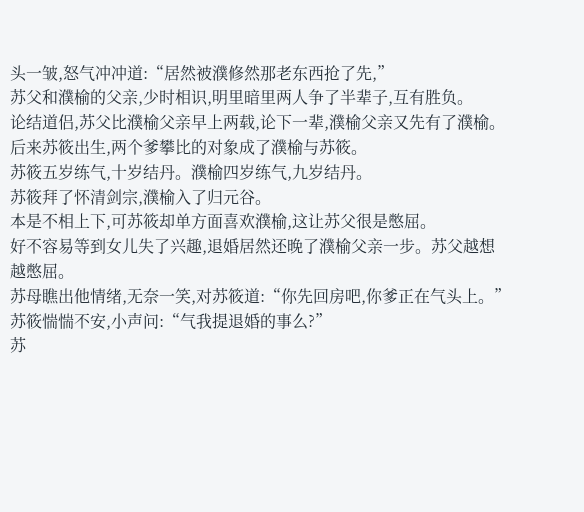头一皱,怒气冲冲道:“居然被濮修然那老东西抢了先,”
苏父和濮榆的父亲,少时相识,明里暗里两人争了半辈子,互有胜负。
论结道侣,苏父比濮榆父亲早上两载,论下一辈,濮榆父亲又先有了濮榆。后来苏筱出生,两个爹攀比的对象成了濮榆与苏筱。
苏筱五岁练气,十岁结丹。濮榆四岁练气,九岁结丹。
苏筱拜了怀清剑宗,濮榆入了归元谷。
本是不相上下,可苏筱却单方面喜欢濮榆,这让苏父很是憋屈。
好不容易等到女儿失了兴趣,退婚居然还晚了濮榆父亲一步。苏父越想越憋屈。
苏母瞧出他情绪,无奈一笑,对苏筱道:“你先回房吧,你爹正在气头上。”
苏筱惴惴不安,小声问:“气我提退婚的事么?”
苏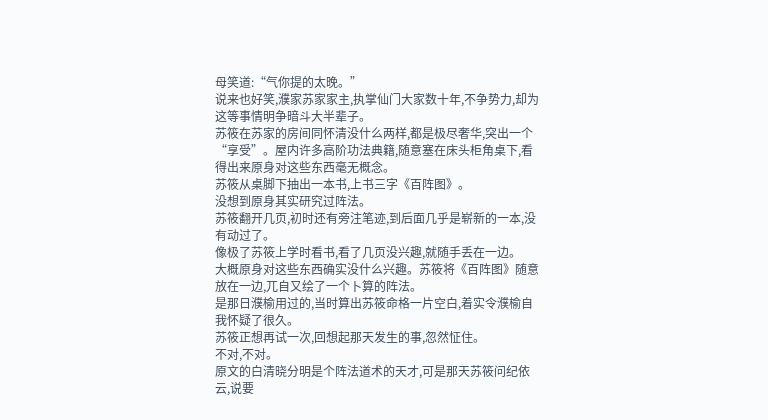母笑道:“气你提的太晚。”
说来也好笑,濮家苏家家主,执掌仙门大家数十年,不争势力,却为这等事情明争暗斗大半辈子。
苏筱在苏家的房间同怀清没什么两样,都是极尽奢华,突出一个“享受”。屋内许多高阶功法典籍,随意塞在床头柜角桌下,看得出来原身对这些东西毫无概念。
苏筱从桌脚下抽出一本书,上书三字《百阵图》。
没想到原身其实研究过阵法。
苏筱翻开几页,初时还有旁注笔迹,到后面几乎是崭新的一本,没有动过了。
像极了苏筱上学时看书,看了几页没兴趣,就随手丢在一边。
大概原身对这些东西确实没什么兴趣。苏筱将《百阵图》随意放在一边,兀自又绘了一个卜算的阵法。
是那日濮榆用过的,当时算出苏筱命格一片空白,着实令濮榆自我怀疑了很久。
苏筱正想再试一次,回想起那天发生的事,忽然怔住。
不对,不对。
原文的白清晓分明是个阵法道术的天才,可是那天苏筱问纪依云,说要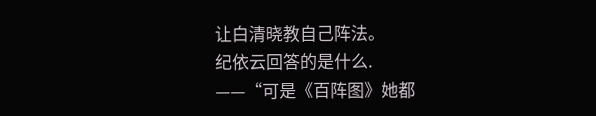让白清晓教自己阵法。
纪依云回答的是什么.
——“可是《百阵图》她都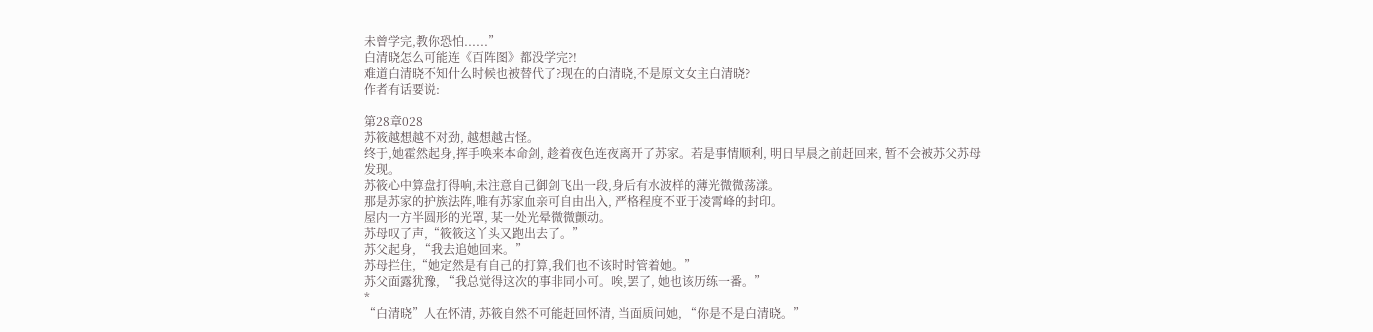未曾学完,教你恐怕......”
白清晓怎么可能连《百阵图》都没学完?!
难道白清晓不知什么时候也被替代了?现在的白清晓,不是原文女主白清晓?
作者有话要说:

第28章028
苏筱越想越不对劲, 越想越古怪。
终于,她霍然起身,挥手唤来本命剑, 趁着夜色连夜离开了苏家。若是事情顺利, 明日早晨之前赶回来, 暂不会被苏父苏母发现。
苏筱心中算盘打得响,未注意自己御剑飞出一段,身后有水波样的薄光微微荡漾。
那是苏家的护族法阵,唯有苏家血亲可自由出入, 严格程度不亚于凌霄峰的封印。
屋内一方半圆形的光罩, 某一处光晕微微颤动。
苏母叹了声,“筱筱这丫头又跑出去了。”
苏父起身, “我去追她回来。”
苏母拦住,“她定然是有自己的打算,我们也不该时时管着她。”
苏父面露犹豫, “我总觉得这次的事非同小可。唉,罢了, 她也该历练一番。”
*
“白清晓”人在怀清, 苏筱自然不可能赶回怀清, 当面质问她, “你是不是白清晓。”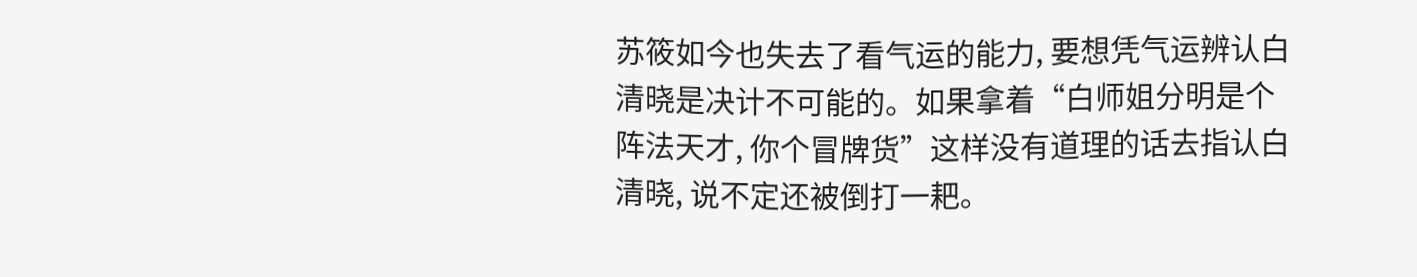苏筱如今也失去了看气运的能力, 要想凭气运辨认白清晓是决计不可能的。如果拿着“白师姐分明是个阵法天才, 你个冒牌货”这样没有道理的话去指认白清晓, 说不定还被倒打一耙。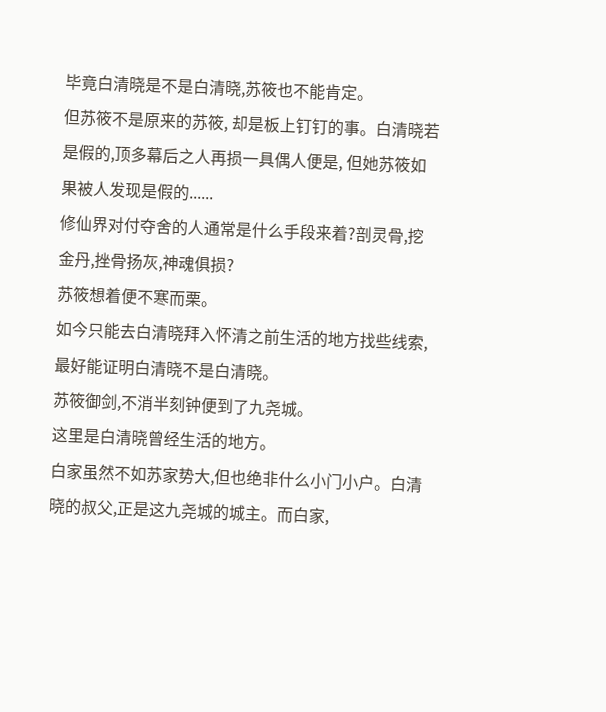毕竟白清晓是不是白清晓,苏筱也不能肯定。
但苏筱不是原来的苏筱, 却是板上钉钉的事。白清晓若是假的,顶多幕后之人再损一具偶人便是, 但她苏筱如果被人发现是假的......
修仙界对付夺舍的人通常是什么手段来着?剖灵骨,挖金丹,挫骨扬灰,神魂俱损?
苏筱想着便不寒而栗。
如今只能去白清晓拜入怀清之前生活的地方找些线索,最好能证明白清晓不是白清晓。
苏筱御剑,不消半刻钟便到了九尧城。
这里是白清晓曾经生活的地方。
白家虽然不如苏家势大,但也绝非什么小门小户。白清晓的叔父,正是这九尧城的城主。而白家,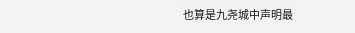也算是九尧城中声明最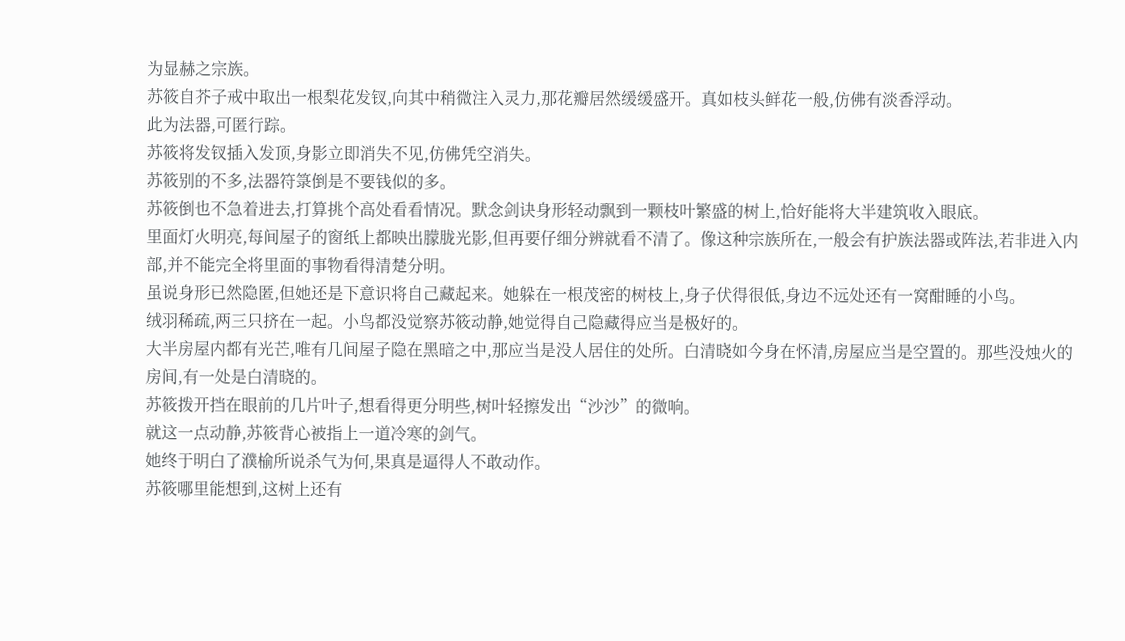为显赫之宗族。
苏筱自芥子戒中取出一根梨花发钗,向其中稍微注入灵力,那花瓣居然缓缓盛开。真如枝头鲜花一般,仿佛有淡香浮动。
此为法器,可匿行踪。
苏筱将发钗插入发顶,身影立即消失不见,仿佛凭空消失。
苏筱别的不多,法器符箓倒是不要钱似的多。
苏筱倒也不急着进去,打算挑个高处看看情况。默念剑诀身形轻动飘到一颗枝叶繁盛的树上,恰好能将大半建筑收入眼底。
里面灯火明亮,每间屋子的窗纸上都映出朦胧光影,但再要仔细分辨就看不清了。像这种宗族所在,一般会有护族法器或阵法,若非进入内部,并不能完全将里面的事物看得清楚分明。
虽说身形已然隐匿,但她还是下意识将自己藏起来。她躲在一根茂密的树枝上,身子伏得很低,身边不远处还有一窝酣睡的小鸟。
绒羽稀疏,两三只挤在一起。小鸟都没觉察苏筱动静,她觉得自己隐藏得应当是极好的。
大半房屋内都有光芒,唯有几间屋子隐在黑暗之中,那应当是没人居住的处所。白清晓如今身在怀清,房屋应当是空置的。那些没烛火的房间,有一处是白清晓的。
苏筱拨开挡在眼前的几片叶子,想看得更分明些,树叶轻擦发出“沙沙”的微响。
就这一点动静,苏筱背心被指上一道冷寒的剑气。
她终于明白了濮榆所说杀气为何,果真是逼得人不敢动作。
苏筱哪里能想到,这树上还有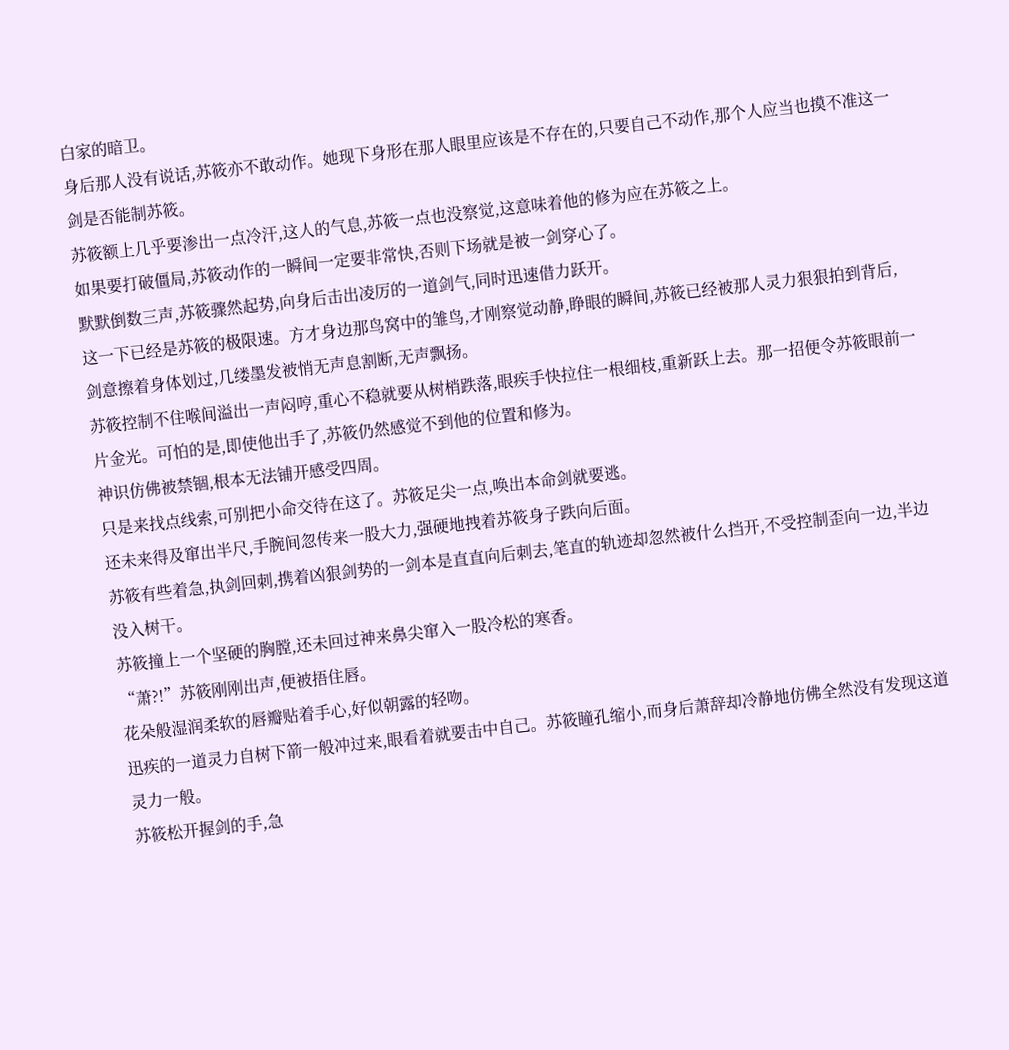白家的暗卫。
身后那人没有说话,苏筱亦不敢动作。她现下身形在那人眼里应该是不存在的,只要自己不动作,那个人应当也摸不准这一剑是否能制苏筱。
苏筱额上几乎要渗出一点冷汗,这人的气息,苏筱一点也没察觉,这意味着他的修为应在苏筱之上。
如果要打破僵局,苏筱动作的一瞬间一定要非常快,否则下场就是被一剑穿心了。
默默倒数三声,苏筱骤然起势,向身后击出凌厉的一道剑气,同时迅速借力跃开。
这一下已经是苏筱的极限速。方才身边那鸟窝中的雏鸟,才刚察觉动静,睁眼的瞬间,苏筱已经被那人灵力狠狠拍到背后,剑意擦着身体划过,几缕墨发被悄无声息割断,无声飘扬。
苏筱控制不住喉间溢出一声闷哼,重心不稳就要从树梢跌落,眼疾手快拉住一根细枝,重新跃上去。那一招便令苏筱眼前一片金光。可怕的是,即使他出手了,苏筱仍然感觉不到他的位置和修为。
神识仿佛被禁锢,根本无法铺开感受四周。
只是来找点线索,可别把小命交待在这了。苏筱足尖一点,唤出本命剑就要逃。
还未来得及窜出半尺,手腕间忽传来一股大力,强硬地拽着苏筱身子跌向后面。
苏筱有些着急,执剑回刺,携着凶狠剑势的一剑本是直直向后刺去,笔直的轨迹却忽然被什么挡开,不受控制歪向一边,半边没入树干。
苏筱撞上一个坚硬的胸膛,还未回过神来鼻尖窜入一股冷松的寒香。
“萧?!”苏筱刚刚出声,便被捂住唇。
花朵般湿润柔软的唇瓣贴着手心,好似朝露的轻吻。
迅疾的一道灵力自树下箭一般冲过来,眼看着就要击中自己。苏筱瞳孔缩小,而身后萧辞却冷静地仿佛全然没有发现这道灵力一般。
苏筱松开握剑的手,急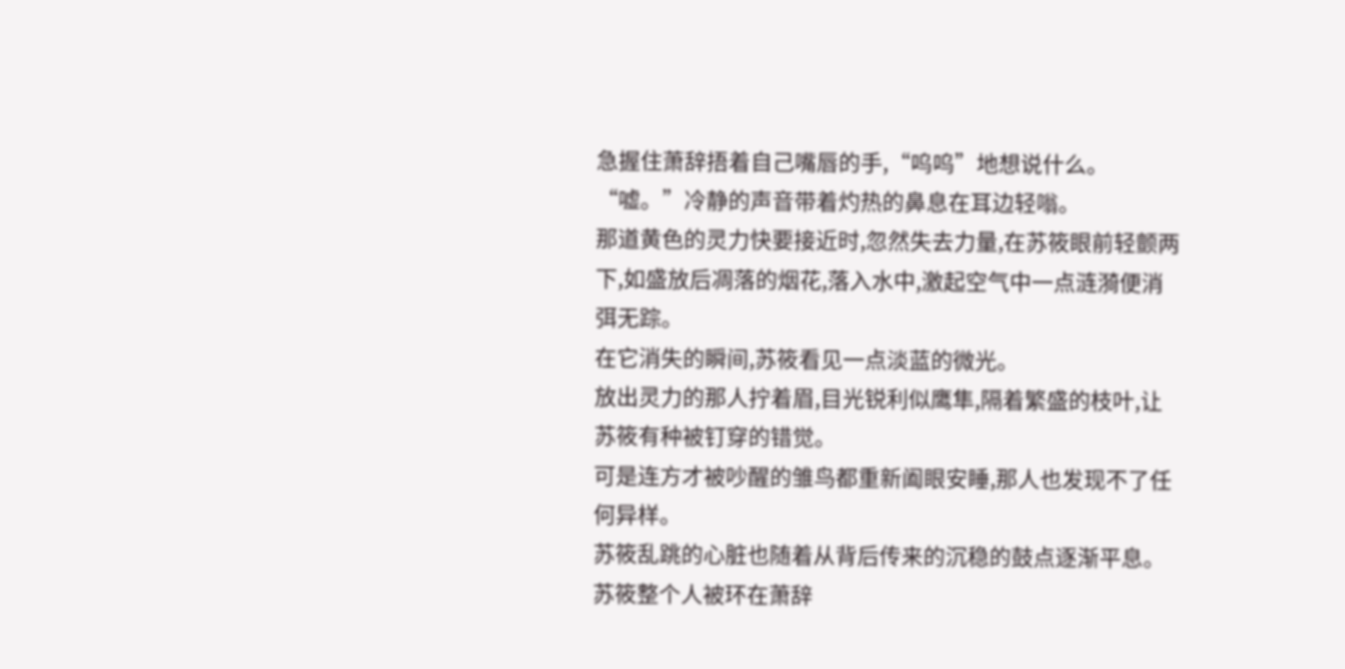急握住萧辞捂着自己嘴唇的手,“呜呜”地想说什么。
“嘘。”冷静的声音带着灼热的鼻息在耳边轻嗡。
那道黄色的灵力快要接近时,忽然失去力量,在苏筱眼前轻颤两下,如盛放后凋落的烟花,落入水中,激起空气中一点涟漪便消弭无踪。
在它消失的瞬间,苏筱看见一点淡蓝的微光。
放出灵力的那人拧着眉,目光锐利似鹰隼,隔着繁盛的枝叶,让苏筱有种被钉穿的错觉。
可是连方才被吵醒的雏鸟都重新阖眼安睡,那人也发现不了任何异样。
苏筱乱跳的心脏也随着从背后传来的沉稳的鼓点逐渐平息。
苏筱整个人被环在萧辞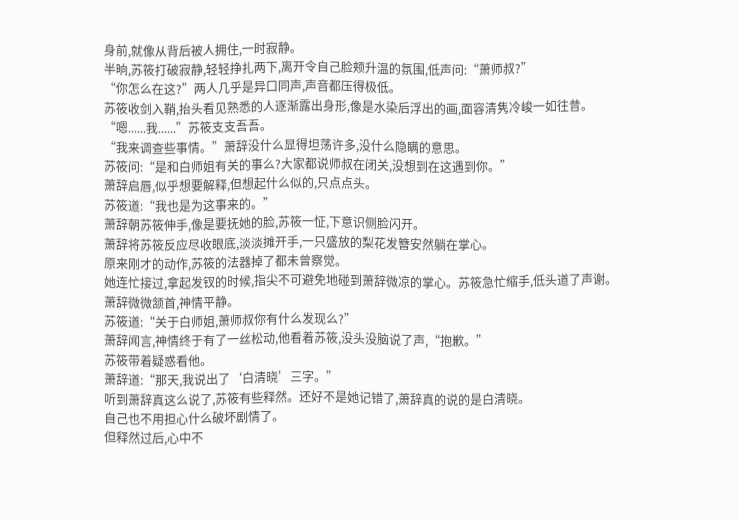身前,就像从背后被人拥住,一时寂静。
半晌,苏筱打破寂静,轻轻挣扎两下,离开令自己脸颊升温的氛围,低声问:“萧师叔?”
“你怎么在这?”两人几乎是异口同声,声音都压得极低。
苏筱收剑入鞘,抬头看见熟悉的人逐渐露出身形,像是水染后浮出的画,面容清隽冷峻一如往昔。
“嗯......我......”苏筱支支吾吾。
“我来调查些事情。”萧辞没什么显得坦荡许多,没什么隐瞒的意思。
苏筱问:“是和白师姐有关的事么?大家都说师叔在闭关,没想到在这遇到你。”
萧辞启唇,似乎想要解释,但想起什么似的,只点点头。
苏筱道:“我也是为这事来的。”
萧辞朝苏筱伸手,像是要抚她的脸,苏筱一怔,下意识侧脸闪开。
萧辞将苏筱反应尽收眼底,淡淡摊开手,一只盛放的梨花发簪安然躺在掌心。
原来刚才的动作,苏筱的法器掉了都未曾察觉。
她连忙接过,拿起发钗的时候,指尖不可避免地碰到萧辞微凉的掌心。苏筱急忙缩手,低头道了声谢。
萧辞微微颔首,神情平静。
苏筱道:“关于白师姐,萧师叔你有什么发现么?”
萧辞闻言,神情终于有了一丝松动,他看着苏筱,没头没脑说了声,“抱歉。”
苏筱带着疑惑看他。
萧辞道:“那天,我说出了‘白清晓’三字。”
听到萧辞真这么说了,苏筱有些释然。还好不是她记错了,萧辞真的说的是白清晓。
自己也不用担心什么破坏剧情了。
但释然过后,心中不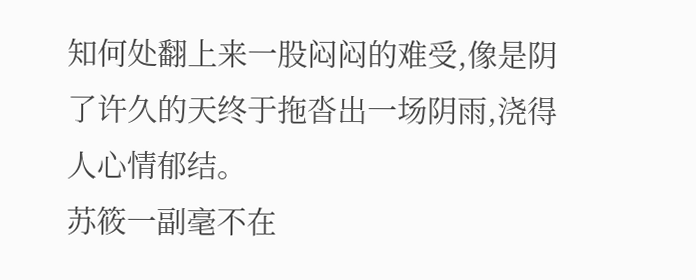知何处翻上来一股闷闷的难受,像是阴了许久的天终于拖沓出一场阴雨,浇得人心情郁结。
苏筱一副毫不在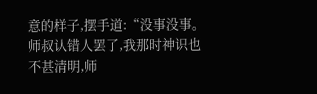意的样子,摆手道:“没事没事。师叔认错人罢了,我那时神识也不甚清明,师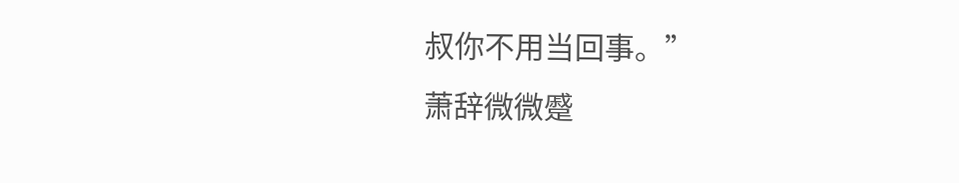叔你不用当回事。”
萧辞微微蹙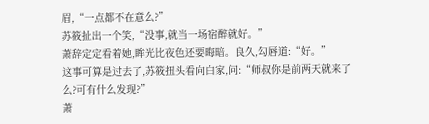眉,“一点都不在意么?”
苏筱扯出一个笑,“没事,就当一场宿醉就好。”
萧辞定定看着她,眸光比夜色还要晦暗。良久,勾唇道:“好。”
这事可算是过去了,苏筱扭头看向白家,问:“师叔你是前两天就来了么?可有什么发现?”
萧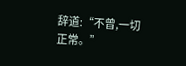辞道:“不曾,一切正常。”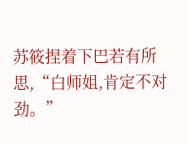苏筱捏着下巴若有所思,“白师姐,肯定不对劲。”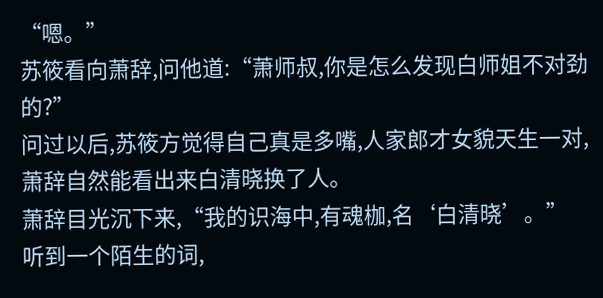“嗯。”
苏筱看向萧辞,问他道:“萧师叔,你是怎么发现白师姐不对劲的?”
问过以后,苏筱方觉得自己真是多嘴,人家郎才女貌天生一对,萧辞自然能看出来白清晓换了人。
萧辞目光沉下来,“我的识海中,有魂枷,名‘白清晓’。”
听到一个陌生的词,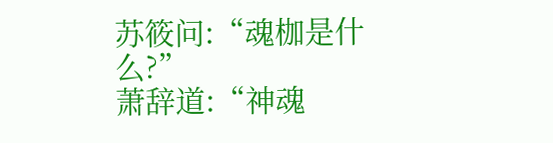苏筱问:“魂枷是什么?”
萧辞道:“神魂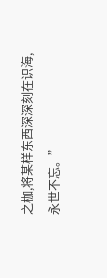之枷,将某样东西深深刻在识海,永世不忘。”